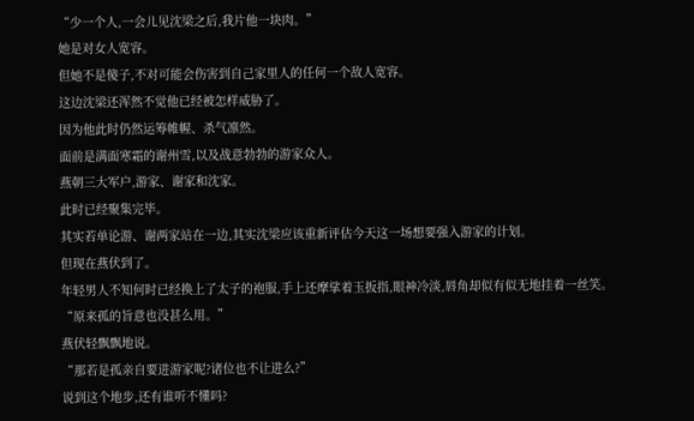“少一个人,一会儿见沈梁之后,我片他一块肉。”
她是对女人宽容。
但她不是傻子,不对可能会伤害到自己家里人的任何一个敌人宽容。
这边沈梁还浑然不觉他已经被怎样威胁了。
因为他此时仍然运筹帷幄、杀气凛然。
面前是满面寒霜的谢州雪,以及战意勃勃的游家众人。
燕朝三大军户,游家、谢家和沈家。
此时已经聚集完毕。
其实若单论游、谢两家站在一边,其实沈梁应该重新评估今天这一场想要强入游家的计划。
但现在燕伏到了。
年轻男人不知何时已经换上了太子的袍服,手上还摩挲着玉扳指,眼神冷淡,唇角却似有似无地挂着一丝笑。
“原来孤的旨意也没甚么用。”
燕伏轻飘飘地说。
“那若是孤亲自要进游家呢?诸位也不让进么?”
说到这个地步,还有谁听不懂吗?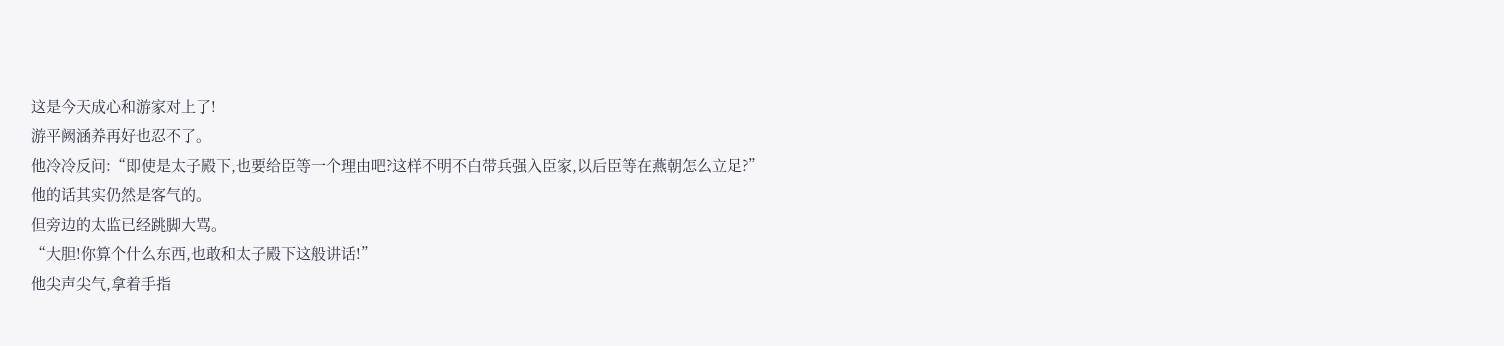这是今天成心和游家对上了!
游平阙涵养再好也忍不了。
他冷冷反问:“即使是太子殿下,也要给臣等一个理由吧?这样不明不白带兵强入臣家,以后臣等在燕朝怎么立足?”
他的话其实仍然是客气的。
但旁边的太监已经跳脚大骂。
“大胆!你算个什么东西,也敢和太子殿下这般讲话!”
他尖声尖气,拿着手指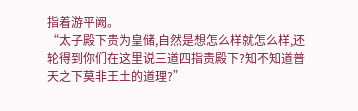指着游平阙。
“太子殿下贵为皇储,自然是想怎么样就怎么样,还轮得到你们在这里说三道四指责殿下?知不知道普天之下莫非王土的道理?”